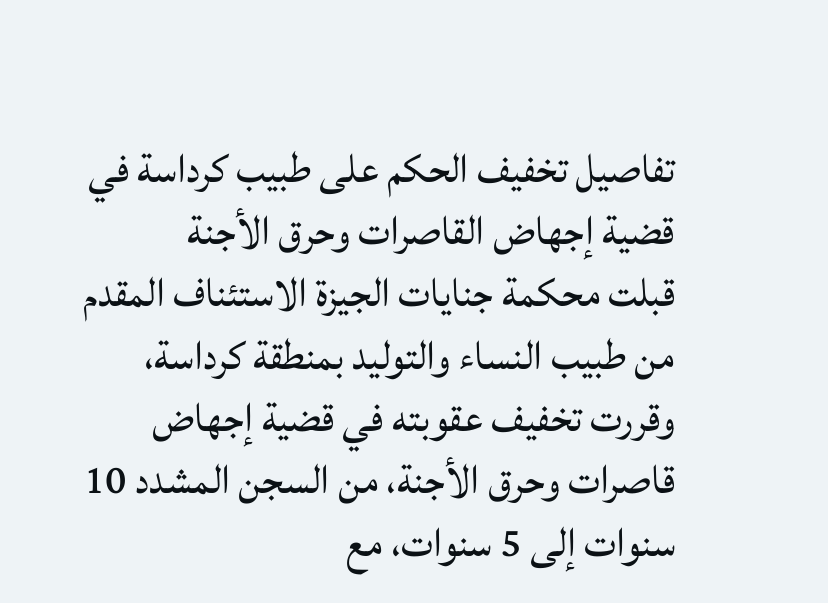تفاصيل تخفيف الحكم على طبيب كرداسة في قضية إجهاض القاصرات وحرق الأجنة
قبلت محكمة جنايات الجيزة الاستئناف المقدم من طبيب النساء والتوليد بمنطقة كرداسة، وقررت تخفيف عقوبته في قضية إجهاض قاصرات وحرق الأجنة، من السجن المشدد 10 سنوات إلى 5 سنوات، مع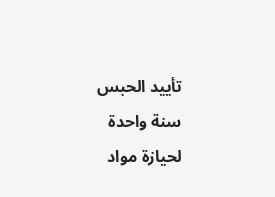تأييد الحبس سنة واحدة لحيازة مواد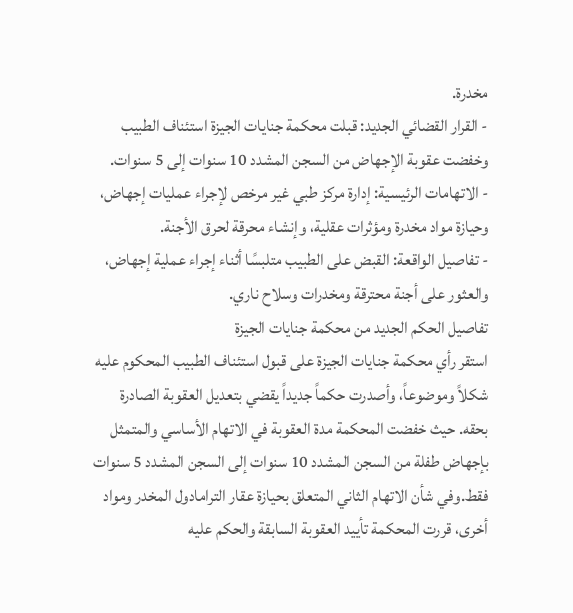مخدرة.
- القرار القضائي الجديد: قبلت محكمة جنايات الجيزة استئناف الطبيب وخفضت عقوبة الإجهاض من السجن المشدد 10 سنوات إلى 5 سنوات.
- الاتهامات الرئيسية: إدارة مركز طبي غير مرخص لإجراء عمليات إجهاض، وحيازة مواد مخدرة ومؤثرات عقلية، وإنشاء محرقة لحرق الأجنة.
- تفاصيل الواقعة: القبض على الطبيب متلبسًا أثناء إجراء عملية إجهاض، والعثور على أجنة محترقة ومخدرات وسلاح ناري.
تفاصيل الحكم الجديد من محكمة جنايات الجيزة
استقر رأي محكمة جنايات الجيزة على قبول استئناف الطبيب المحكوم عليه شكلاً وموضوعاً، وأصدرت حكماً جديداً يقضي بتعديل العقوبة الصادرة بحقه. حيث خفضت المحكمة مدة العقوبة في الاتهام الأساسي والمتمثل بإجهاض طفلة من السجن المشدد 10 سنوات إلى السجن المشدد 5 سنوات فقط.وفي شأن الاتهام الثاني المتعلق بحيازة عقار الترامادول المخدر ومواد أخرى، قررت المحكمة تأييد العقوبة السابقة والحكم عليه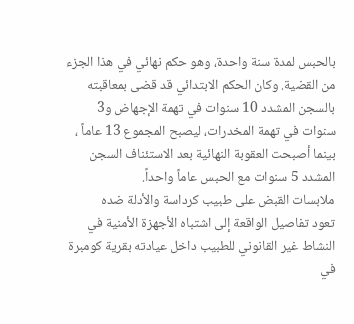بالحبس لمدة سنة واحدة، وهو حكم نهائي في هذا الجزء من القضية. وكان الحكم الابتدائي قد قضى بمعاقبته بالسجن المشدد 10 سنوات في تهمة الإجهاض و3 سنوات في تهمة المخدرات، ليصبح المجموع 13 عاماً ، بينما أصبحت العقوبة النهائية بعد الاستئناف السجن المشدد 5 سنوات مع الحبس عاماً واحداً.
ملابسات القبض على طبيب كرداسة والأدلة ضده
تعود تفاصيل الواقعة إلى اشتباه الأجهزة الأمنية في النشاط غير القانوني للطبيب داخل عيادته بقرية كومبرة في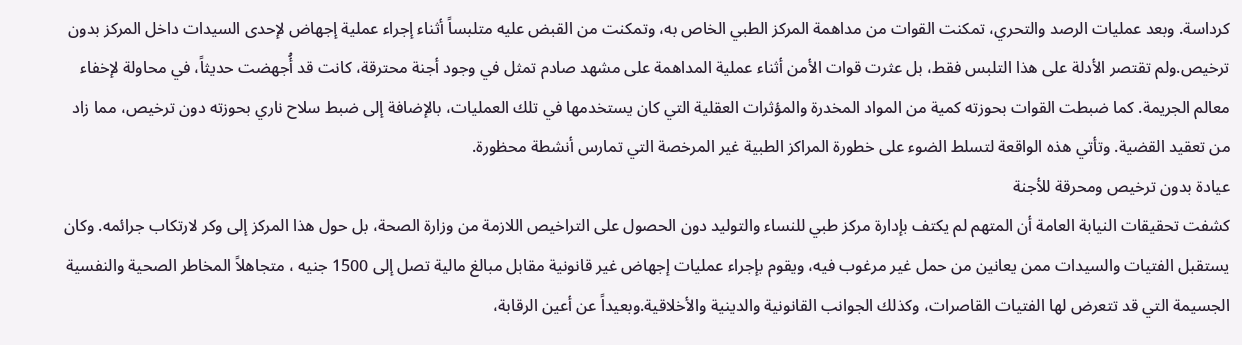كرداسة. وبعد عمليات الرصد والتحري، تمكنت القوات من مداهمة المركز الطبي الخاص به، وتمكنت من القبض عليه متلبساً أثناء إجراء عملية إجهاض لإحدى السيدات داخل المركز بدون ترخيص.ولم تقتصر الأدلة على هذا التلبس فقط، بل عثرت قوات الأمن أثناء عملية المداهمة على مشهد صادم تمثل في وجود أجنة محترقة، كانت قد أُجهضت حديثاً، في محاولة لإخفاء معالم الجريمة. كما ضبطت القوات بحوزته كمية من المواد المخدرة والمؤثرات العقلية التي كان يستخدمها في تلك العمليات، بالإضافة إلى ضبط سلاح ناري بحوزته دون ترخيص، مما زاد من تعقيد القضية. وتأتي هذه الواقعة لتسلط الضوء على خطورة المراكز الطبية غير المرخصة التي تمارس أنشطة محظورة.
عيادة بدون ترخيص ومحرقة للأجنة
كشفت تحقيقات النيابة العامة أن المتهم لم يكتف بإدارة مركز طبي للنساء والتوليد دون الحصول على التراخيص اللازمة من وزارة الصحة، بل حول هذا المركز إلى وكر لارتكاب جرائمه. وكان يستقبل الفتيات والسيدات ممن يعانين من حمل غير مرغوب فيه، ويقوم بإجراء عمليات إجهاض غير قانونية مقابل مبالغ مالية تصل إلى 1500 جنيه ، متجاهلاً المخاطر الصحية والنفسية الجسيمة التي قد تتعرض لها الفتيات القاصرات، وكذلك الجوانب القانونية والدينية والأخلاقية.وبعيداً عن أعين الرقابة،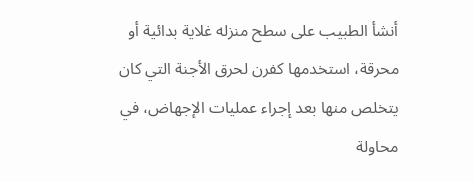أنشأ الطبيب على سطح منزله غلاية بدائية أو محرقة، استخدمها كفرن لحرق الأجنة التي كان يتخلص منها بعد إجراء عمليات الإجهاض، في محاولة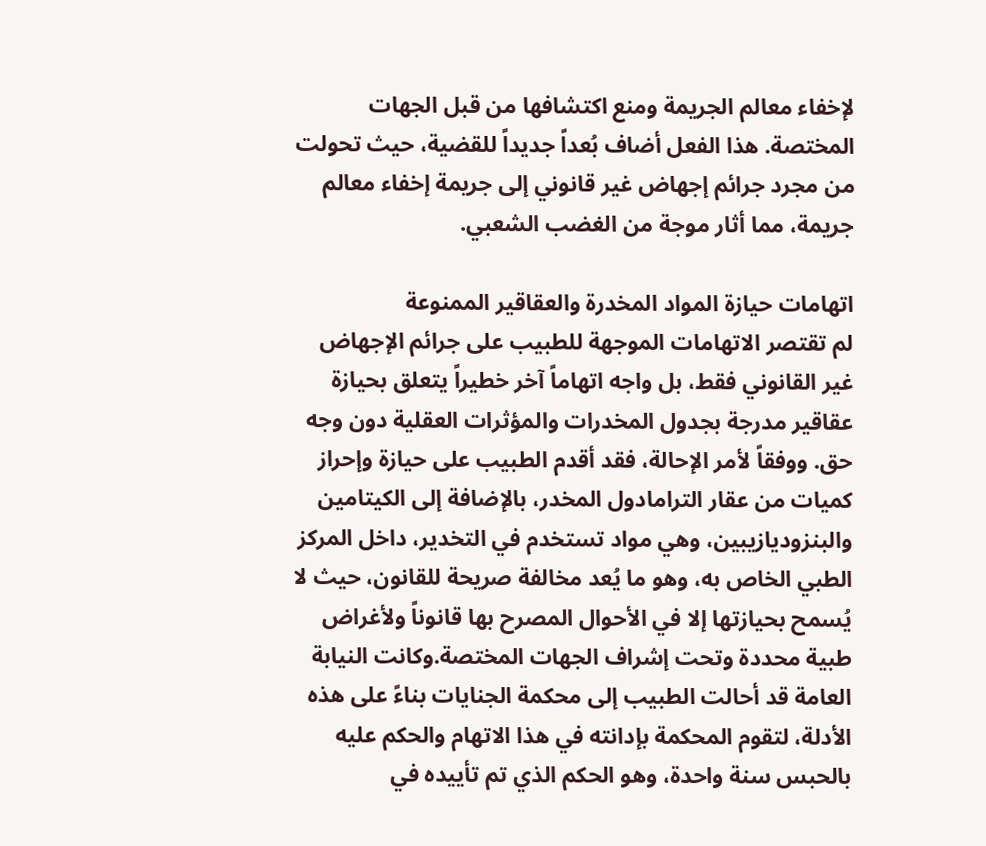لإخفاء معالم الجريمة ومنع اكتشافها من قبل الجهات المختصة. هذا الفعل أضاف بُعداً جديداً للقضية، حيث تحولت من مجرد جرائم إجهاض غير قانوني إلى جريمة إخفاء معالم جريمة، مما أثار موجة من الغضب الشعبي.

اتهامات حيازة المواد المخدرة والعقاقير الممنوعة
لم تقتصر الاتهامات الموجهة للطبيب على جرائم الإجهاض غير القانوني فقط، بل واجه اتهاماً آخر خطيراً يتعلق بحيازة عقاقير مدرجة بجدول المخدرات والمؤثرات العقلية دون وجه حق. ووفقاً لأمر الإحالة، فقد أقدم الطبيب على حيازة وإحراز كميات من عقار الترامادول المخدر، بالإضافة إلى الكيتامين والبنزوديازيبين، وهي مواد تستخدم في التخدير، داخل المركز الطبي الخاص به، وهو ما يُعد مخالفة صريحة للقانون، حيث لا يُسمح بحيازتها إلا في الأحوال المصرح بها قانوناً ولأغراض طبية محددة وتحت إشراف الجهات المختصة.وكانت النيابة العامة قد أحالت الطبيب إلى محكمة الجنايات بناءً على هذه الأدلة، لتقوم المحكمة بإدانته في هذا الاتهام والحكم عليه بالحبس سنة واحدة، وهو الحكم الذي تم تأييده في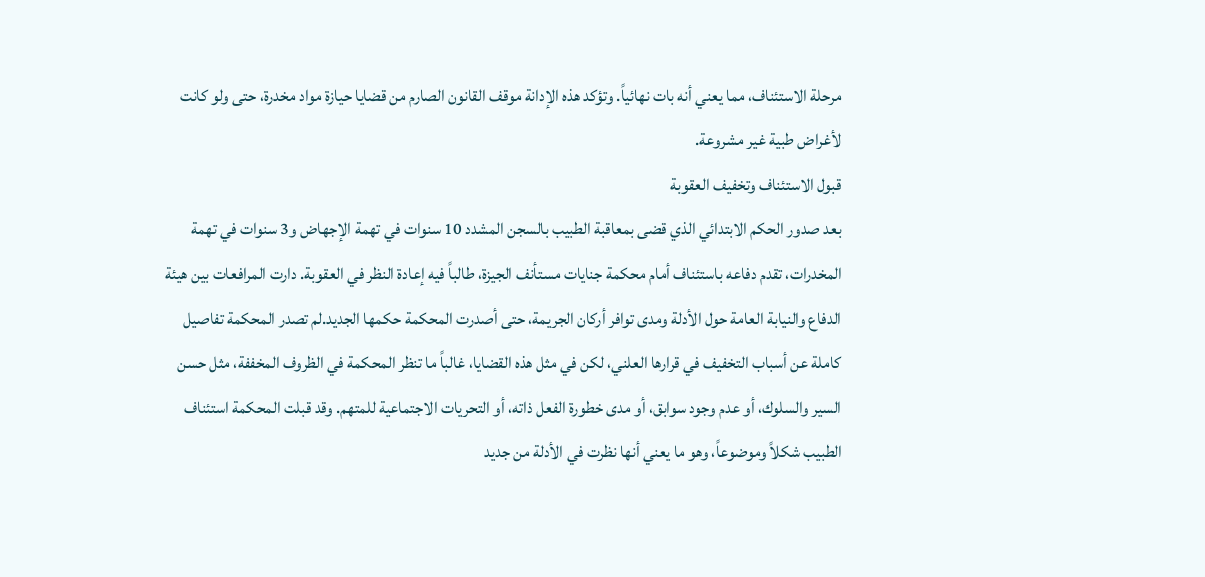مرحلة الاستئناف، مما يعني أنه بات نهائياً. وتؤكد هذه الإدانة موقف القانون الصارم من قضايا حيازة مواد مخدرة، حتى ولو كانت لأغراض طبية غير مشروعة.
قبول الاستئناف وتخفيف العقوبة
بعد صدور الحكم الابتدائي الذي قضى بمعاقبة الطبيب بالسجن المشدد 10 سنوات في تهمة الإجهاض و3 سنوات في تهمة المخدرات، تقدم دفاعه باستئناف أمام محكمة جنايات مستأنف الجيزة، طالباً فيه إعادة النظر في العقوبة. دارت المرافعات بين هيئة الدفاع والنيابة العامة حول الأدلة ومدى توافر أركان الجريمة، حتى أصدرت المحكمة حكمها الجديد.لم تصدر المحكمة تفاصيل كاملة عن أسباب التخفيف في قرارها العلني، لكن في مثل هذه القضايا، غالباً ما تنظر المحكمة في الظروف المخففة، مثل حسن السير والسلوك، أو عدم وجود سوابق، أو مدى خطورة الفعل ذاته، أو التحريات الاجتماعية للمتهم. وقد قبلت المحكمة استئناف الطبيب شكلاً وموضوعاً، وهو ما يعني أنها نظرت في الأدلة من جديد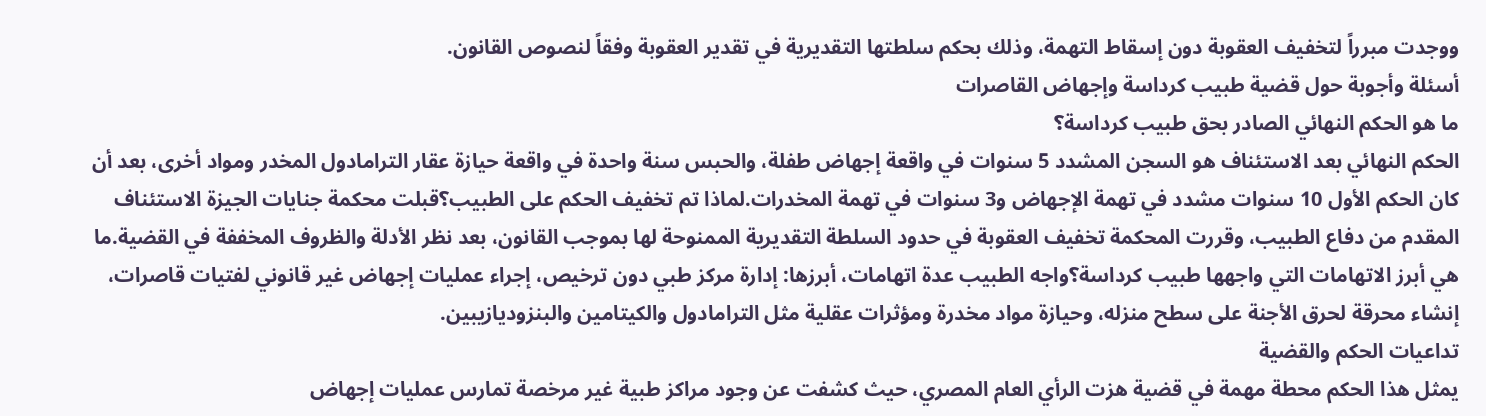ووجدت مبرراً لتخفيف العقوبة دون إسقاط التهمة، وذلك بحكم سلطتها التقديرية في تقدير العقوبة وفقاً لنصوص القانون.
أسئلة وأجوبة حول قضية طبيب كرداسة وإجهاض القاصرات
ما هو الحكم النهائي الصادر بحق طبيب كرداسة؟
الحكم النهائي بعد الاستئناف هو السجن المشدد 5 سنوات في واقعة إجهاض طفلة، والحبس سنة واحدة في واقعة حيازة عقار الترامادول المخدر ومواد أخرى، بعد أن كان الحكم الأول 10 سنوات مشدد في تهمة الإجهاض و3 سنوات في تهمة المخدرات.لماذا تم تخفيف الحكم على الطبيب؟قبلت محكمة جنايات الجيزة الاستئناف المقدم من دفاع الطبيب، وقررت المحكمة تخفيف العقوبة في حدود السلطة التقديرية الممنوحة لها بموجب القانون، بعد نظر الأدلة والظروف المخففة في القضية.ما هي أبرز الاتهامات التي واجهها طبيب كرداسة؟واجه الطبيب عدة اتهامات، أبرزها: إدارة مركز طبي دون ترخيص، إجراء عمليات إجهاض غير قانوني لفتيات قاصرات، إنشاء محرقة لحرق الأجنة على سطح منزله، وحيازة مواد مخدرة ومؤثرات عقلية مثل الترامادول والكيتامين والبنزوديازيبين.
تداعيات الحكم والقضية
يمثل هذا الحكم محطة مهمة في قضية هزت الرأي العام المصري، حيث كشفت عن وجود مراكز طبية غير مرخصة تمارس عمليات إجهاض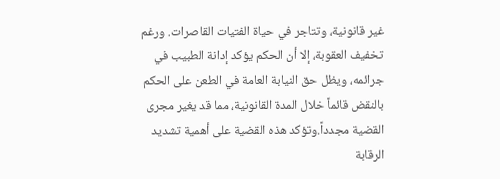غير قانونية، وتتاجر في حياة الفتيات القاصرات. ورغم تخفيف العقوبة، إلا أن الحكم يؤكد إدانة الطبيب في جرائمه، ويظل حق النيابة العامة في الطعن على الحكم بالنقض قائماً خلال المدة القانونية، مما قد يغير مجرى القضية مجدداً.وتؤكد هذه القضية على أهمية تشديد الرقابة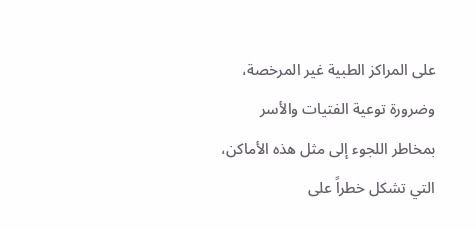على المراكز الطبية غير المرخصة، وضرورة توعية الفتيات والأسر بمخاطر اللجوء إلى مثل هذه الأماكن، التي تشكل خطراً على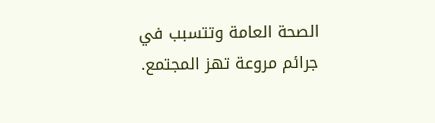الصحة العامة وتتسبب في جرائم مروعة تهز المجتمع.